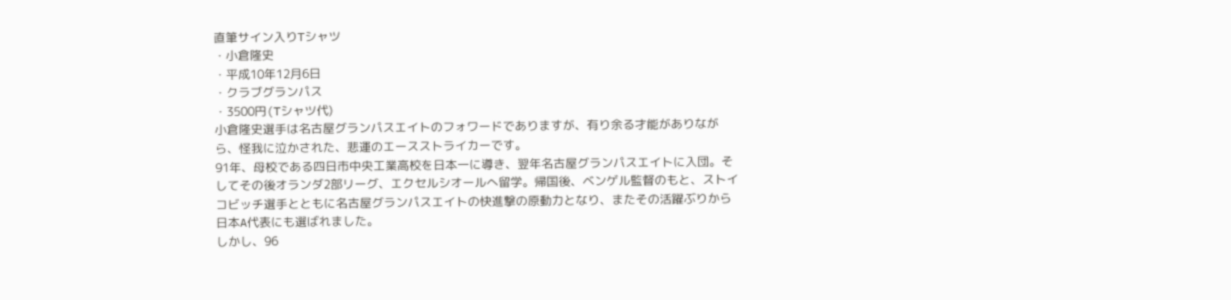直筆サイン入りTシャツ
・小倉隆史
・平成10年12月6日
・クラブグランパス
・3500円(Tシャツ代)
小倉隆史選手は名古屋グランパスエイトのフォワードでありますが、有り余る才能がありながら、怪我に泣かされた、悲運のエースストライカーです。
91年、母校である四日市中央工業高校を日本一に導き、翌年名古屋グランパスエイトに入団。そしてその後オランダ2部リーグ、エクセルシオールへ留学。帰国後、ベンゲル監督のもと、ストイコビッチ選手とともに名古屋グランパスエイトの快進撃の原動力となり、またその活躍ぶりから日本A代表にも選ばれました。
しかし、96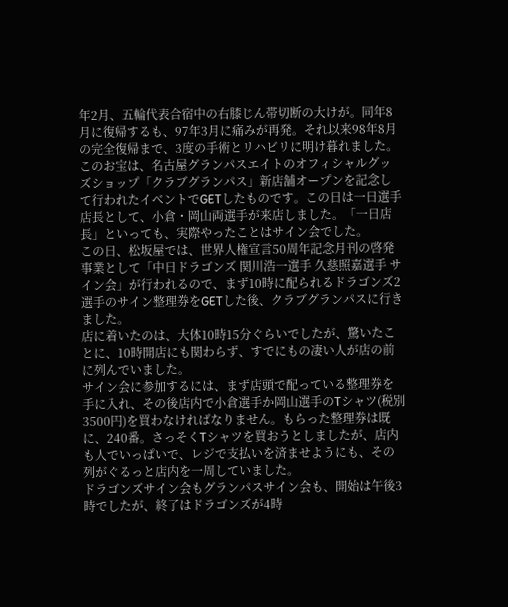年2月、五輪代表合宿中の右膝じん帯切断の大けが。同年8月に復帰するも、97年3月に痛みが再発。それ以来98年8月の完全復帰まで、3度の手術とリハビリに明け暮れました。
このお宝は、名古屋グランパスエイトのオフィシャルグッズショップ「クラブグランパス」新店舗オープンを記念して行われたイベントでGETしたものです。この日は一日選手店長として、小倉・岡山両選手が来店しました。「一日店長」といっても、実際やったことはサイン会でした。
この日、松坂屋では、世界人権宣言50周年記念月刊の啓発事業として「中日ドラゴンズ 関川浩一選手 久慈照嘉選手 サイン会」が行われるので、まず10時に配られるドラゴンズ2選手のサイン整理券をGETした後、クラブグランパスに行きました。
店に着いたのは、大体10時15分ぐらいでしたが、驚いたことに、10時開店にも関わらず、すでにもの凄い人が店の前に列んでいました。
サイン会に参加するには、まず店頭で配っている整理券を手に入れ、その後店内で小倉選手か岡山選手のTシャツ(税別3500円)を買わなければなりません。もらった整理券は既に、240番。さっそくTシャツを買おうとしましたが、店内も人でいっぱいで、レジで支払いを済ませようにも、その列がぐるっと店内を一周していました。
ドラゴンズサイン会もグランパスサイン会も、開始は午後3時でしたが、終了はドラゴンズが4時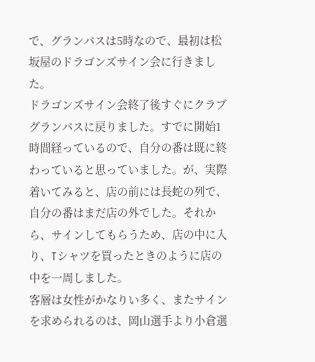で、グランパスは5時なので、最初は松坂屋のドラゴンズサイン会に行きました。
ドラゴンズサイン会終了後すぐにクラブグランパスに戻りました。すでに開始1時間経っているので、自分の番は既に終わっていると思っていました。が、実際着いてみると、店の前には長蛇の列で、自分の番はまだ店の外でした。それから、サインしてもらうため、店の中に入り、Tシャツを買ったときのように店の中を一周しました。
客層は女性がかなりい多く、またサインを求められるのは、岡山選手より小倉選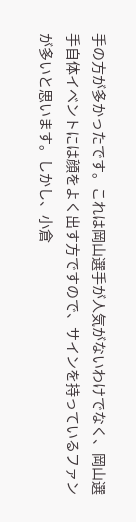手の方が多かったです。これは岡山選手が人気がないわけでなく、岡山選手自体イベントには顔をよく出す方ですので、サインを持っているファンが多いと思います。しかし、小倉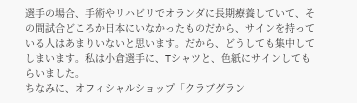選手の場合、手術やリハビリでオランダに長期療養していて、その間試合どころか日本にいなかったものだから、サインを持っている人はあまりいないと思います。だから、どうしても集中してしまいます。私は小倉選手に、Tシャツと、色紙にサインしてもらいました。
ちなみに、オフィシャルショップ「クラブグラン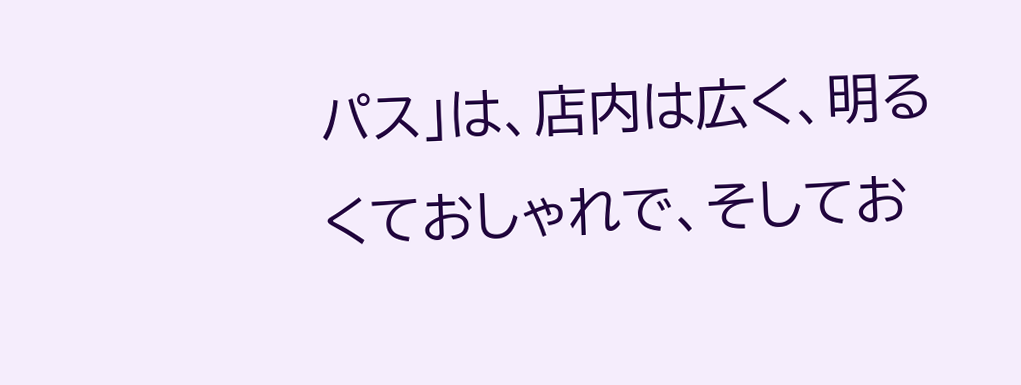パス」は、店内は広く、明るくておしゃれで、そしてお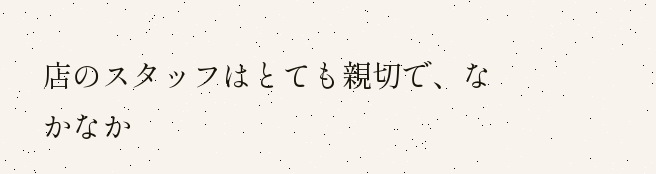店のスタッフはとても親切で、なかなか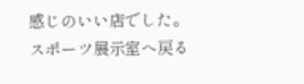感じのいい店でした。
スポーツ展示室へ戻る